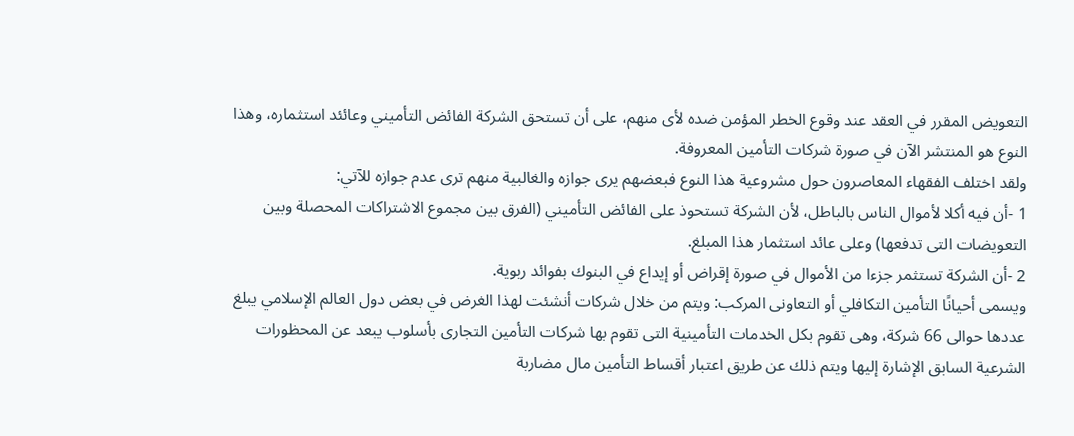التعويض المقرر في العقد عند وقوع الخطر المؤمن ضده لأى منهم، على أن تستحق الشركة الفائض التأميني وعائئد استثماره، وهذا النوع هو المنتشر الآن في صورة شركات التأمين المعروفة.
ولقد اختلف الفقهاء المعاصرون حول مشروعية هذا النوع فبعضهم يرى جوازه والغالبية منهم ترى عدم جوازه للآتي:
1 -أن فيه أكلا لأموال الناس بالباطل، لأن الشركة تستحوذ على الفائض التأميني (الفرق بين مجموع الاشتراكات المحصلة وبين التعويضات التى تدفعها) وعلى عائد استثمار هذا المبلغ.
2 -أن الشركة تستثمر جزءا من الأموال في صورة إقراض أو إيداع في البنوك بفوائد ربوية.
ويسمى أحيانًا التأمين التكافلي أو التعاونى المركب: ويتم من خلال شركات أنشئت لهذا الغرض في بعض دول العالم الإسلامي يبلغ عددها حوالى 66 شركة، وهى تقوم بكل الخدمات التأمينية التى تقوم بها شركات التأمين التجارى بأسلوب يبعد عن المحظورات الشرعية السابق الإشارة إليها ويتم ذلك عن طريق اعتبار أقساط التأمين مال مضاربة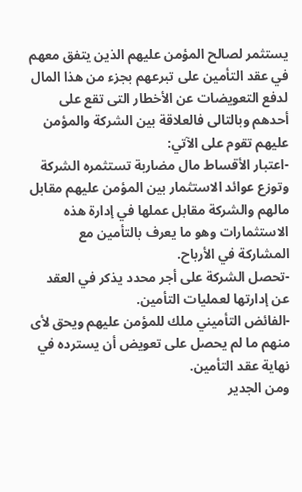يستثمر لصالح المؤمن عليهم الذين يتفق معهم في عقد التأمين على تبرعهم بجزء من هذا المال لدفع التعويضات عن الأخطار التى تقع على أحدهم وبالتالى فالعلاقة بين الشركة والمؤمن عليهم تقوم على الآتي:
-اعتبار الأقساط مال مضاربة تستثمره الشركة وتوزع عوائد الاستثمار بين المؤمن عليهم مقابل مالهم والشركة مقابل عملها في إدارة هذه الاستثمارات وهو ما يعرف بالتأمين مع المشاركة في الأرباح.
-تحصل الشركة على أجر محدد يذكر في العقد عن إدارتها لعمليات التأمين.
-الفائض التأميني ملك للمؤمن عليهم ويحق لأى منهم ما لم يحصل على تعويض أن يسترده في نهاية عقد التأمين.
ومن الجدير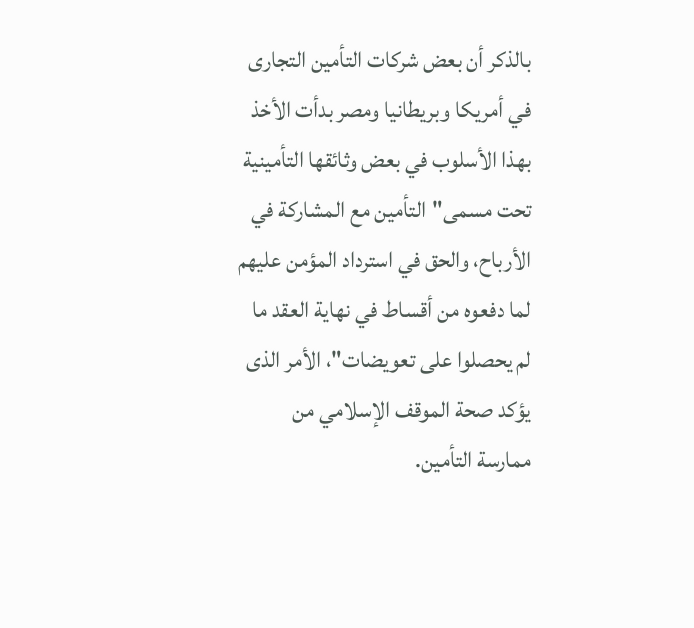بالذكر أن بعض شركات التأمين التجارى في أمريكا وبريطانيا ومصر بدأت الأخذ بهذا الأسلوب في بعض وثائقها التأمينية تحت مسمى"التأمين مع المشاركة في الأرباح، والحق في استرداد المؤمن عليهم لما دفعوه من أقساط في نهاية العقد ما لم يحصلوا على تعويضات"، الأمر الذى يؤكد صحة الموقف الإسلامي من ممارسة التأمين.